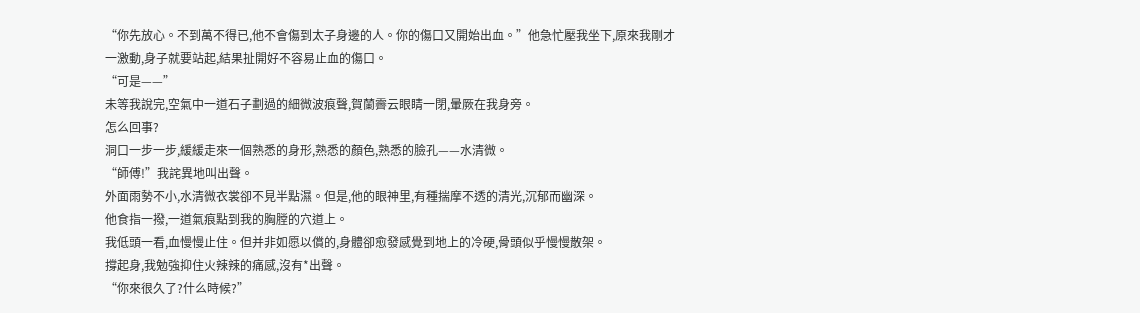“你先放心。不到萬不得已,他不會傷到太子身邊的人。你的傷口又開始出血。”他急忙壓我坐下,原來我剛才一激動,身子就要站起,結果扯開好不容易止血的傷口。
“可是——”
未等我說完,空氣中一道石子劃過的細微波痕聲,賀蘭霽云眼睛一閉,暈厥在我身旁。
怎么回事?
洞口一步一步,緩緩走來一個熟悉的身形,熟悉的顏色,熟悉的臉孔——水清微。
“師傅!”我詫異地叫出聲。
外面雨勢不小,水清微衣裳卻不見半點濕。但是,他的眼神里,有種揣摩不透的清光,沉郁而幽深。
他食指一撥,一道氣痕點到我的胸膛的穴道上。
我低頭一看,血慢慢止住。但并非如愿以償的,身體卻愈發感覺到地上的冷硬,骨頭似乎慢慢散架。
撐起身,我勉強抑住火辣辣的痛感,沒有*出聲。
“你來很久了?什么時候?”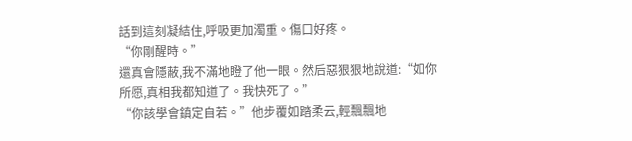話到這刻凝結住,呼吸更加濁重。傷口好疼。
“你剛醒時。”
還真會隱蔽,我不滿地瞪了他一眼。然后惡狠狠地說道:“如你所愿,真相我都知道了。我快死了。”
“你該學會鎮定自若。”他步覆如踏柔云,輕飄飄地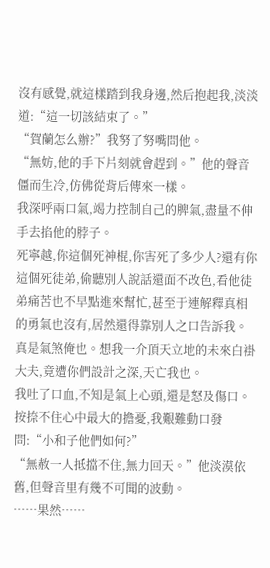沒有感覺,就這樣踏到我身邊,然后抱起我,淡淡道:“這一切該結束了。”
“賀蘭怎么辦?”我努了努嘴問他。
“無妨,他的手下片刻就會趕到。”他的聲音僵而生冷,仿佛從背后傳來一樣。
我深呼兩口氣,竭力控制自己的脾氣,盡量不伸手去掐他的脖子。
死寧越,你這個死神棍,你害死了多少人?還有你這個死徒弟,偷聽別人說話還面不改色,看他徒弟痛苦也不早點進來幫忙,甚至于連解釋真相的勇氣也沒有,居然還得靠別人之口告訴我。真是氣煞俺也。想我一介頂天立地的未來白褂大夫,竟遭你們設計之深,天亡我也。
我吐了口血,不知是氣上心頭,還是怒及傷口。
按捺不住心中最大的擔憂,我艱難動口發問:“小和子他們如何?”
“無赦一人抵擋不住,無力回天。”他淡漠依舊,但聲音里有幾不可聞的波動。
……果然……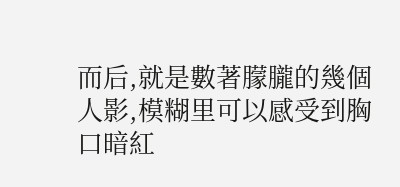而后,就是數著朦朧的幾個人影,模糊里可以感受到胸口暗紅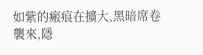如紫的瘢痕在擴大,黑暗席卷襲來,隱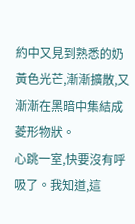約中又見到熟悉的奶黃色光芒,漸漸擴散,又漸漸在黑暗中集結成菱形物狀。
心跳一室,快要沒有呼吸了。我知道,這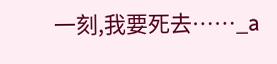一刻,我要死去……_a